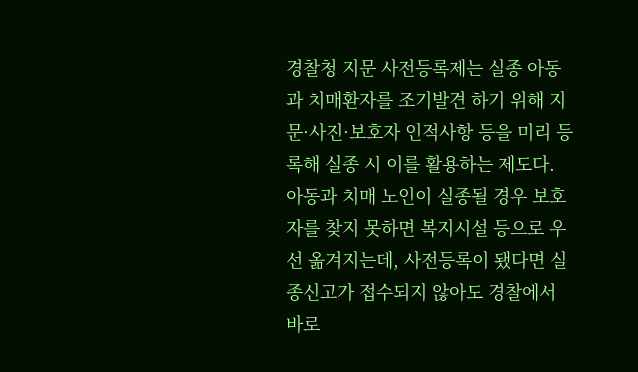경찰청 지문 사전등록제는 실종 아동과 치매환자를 조기발견 하기 위해 지문·사진·보호자 인적사항 등을 미리 등록해 실종 시 이를 활용하는 제도다.
아동과 치매 노인이 실종될 경우 보호자를 찾지 못하면 복지시설 등으로 우선 옮겨지는데, 사전등록이 됐다면 실종신고가 접수되지 않아도 경찰에서 바로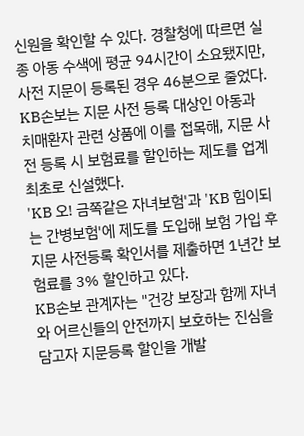신원을 확인할 수 있다. 경찰청에 따르면 실종 아동 수색에 평균 94시간이 소요됐지만, 사전 지문이 등록된 경우 46분으로 줄었다.
KB손보는 지문 사전 등록 대상인 아동과 치매환자 관련 상품에 이를 접목해, 지문 사전 등록 시 보험료를 할인하는 제도를 업계 최초로 신설했다.
'KB 오! 금쪽같은 자녀보험'과 'KB 힘이되는 간병보험'에 제도를 도입해 보험 가입 후 지문 사전등록 확인서를 제출하면 1년간 보험료를 3% 할인하고 있다.
KB손보 관계자는 "건강 보장과 함께 자녀와 어르신들의 안전까지 보호하는 진심을 담고자 지문등록 할인을 개발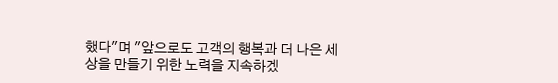했다"며 "앞으로도 고객의 행복과 더 나은 세상을 만들기 위한 노력을 지속하겠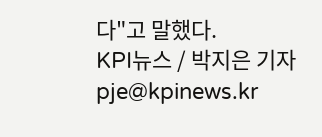다"고 말했다.
KPI뉴스 / 박지은 기자 pje@kpinews.kr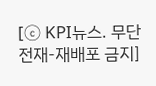[ⓒ KPI뉴스. 무단전재-재배포 금지]